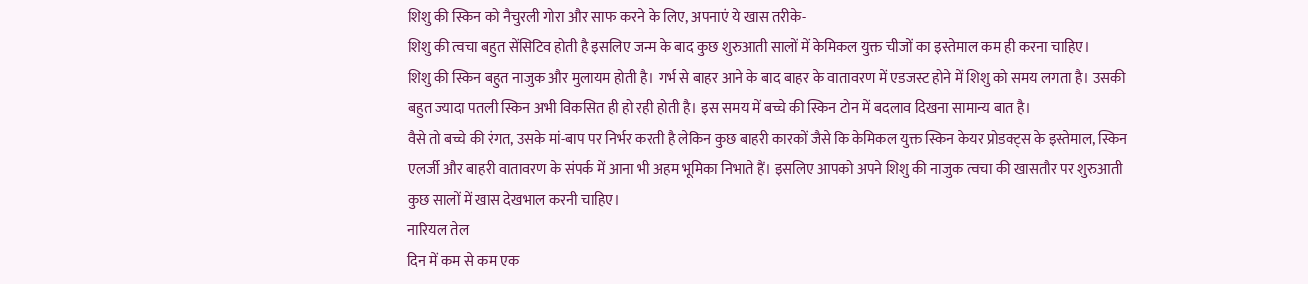शिशु की स्किन को नैचुरली गोरा और साफ करने के लिए, अपनाएं ये खास तरीके-
शिशु की त्वचा बहुत सेंसिटिव होती है इसलिए जन्म के बाद कुछ शुरुआती सालों में केमिकल युक्त चीजों का इस्तेमाल कम ही करना चाहिए।
शिशु की स्किन बहुत नाजुक और मुलायम होती है। गर्भ से बाहर आने के बाद बाहर के वातावरण में एडजस्ट होने में शिशु को समय लगता है। उसकी बहुत ज्यादा पतली स्किन अभी विकसित ही हो रही होती है। इस समय में बच्चे की स्किन टोन में बदलाव दिखना सामान्य बात है।
वैसे तो बच्चे की रंगत, उसके मां-बाप पर निर्भर करती है लेकिन कुछ बाहरी कारकों जैसे कि केमिकल युक्त स्किन केयर प्रोडक्ट्स के इस्तेमाल, स्किन एलर्जी और बाहरी वातावरण के संपर्क में आना भी अहम भूमिका निभाते हैं। इसलिए आपको अपने शिशु की नाजुक त्वचा की खासतौर पर शुरुआती कुछ सालों में खास देखभाल करनी चाहिए।
नारियल तेल
दिन में कम से कम एक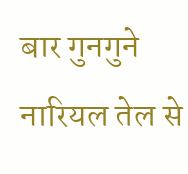बार गुनगुने नारियल तेल से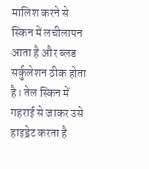मालिश करने से स्किन में लचीलापन आता है और ब्लड सर्कुलेशन ठीक होता है। तेल स्किन में गहराई से जाकर उसे हाइड्रेट करता है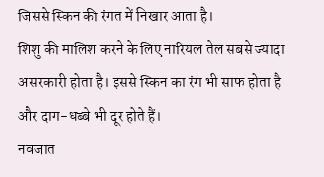जिससे स्किन की रंगत में निखार आता है।
शिशु की मालिश करने के लिए नारियल तेल सबसे ज्यादा असरकारी होता है। इससे स्किन का रंग भी साफ होता है और दाग-धब्बे भी दूर होते हैं।
नवजात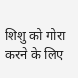शिशु को गोरा करने के लिए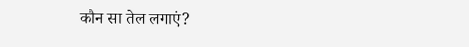कौन सा तेल लगाएं?